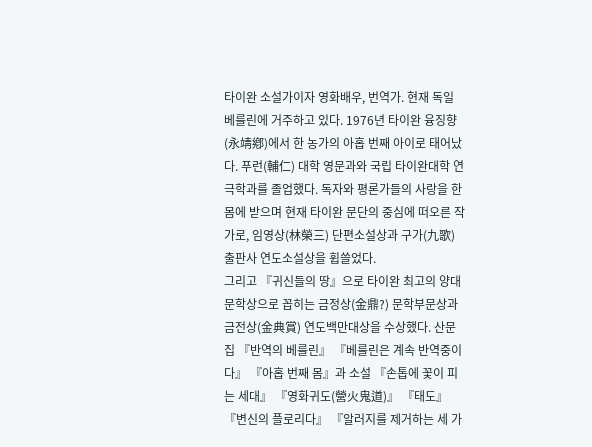타이완 소설가이자 영화배우, 번역가. 현재 독일 베를린에 거주하고 있다. 1976년 타이완 융징향(永靖鄕)에서 한 농가의 아홉 번째 아이로 태어났다. 푸런(輔仁) 대학 영문과와 국립 타이완대학 연극학과를 졸업했다. 독자와 평론가들의 사랑을 한몸에 받으며 현재 타이완 문단의 중심에 떠오른 작가로, 임영상(林榮三) 단편소설상과 구가(九歌) 출판사 연도소설상을 휩쓸었다.
그리고 『귀신들의 땅』으로 타이완 최고의 양대 문학상으로 꼽히는 금정상(金鼎?) 문학부문상과 금전상(金典賞) 연도백만대상을 수상했다. 산문집 『반역의 베를린』 『베를린은 계속 반역중이다』 『아홉 번째 몸』과 소설 『손톱에 꽃이 피는 세대』 『영화귀도(營火鬼道)』 『태도』 『변신의 플로리다』 『알러지를 제거하는 세 가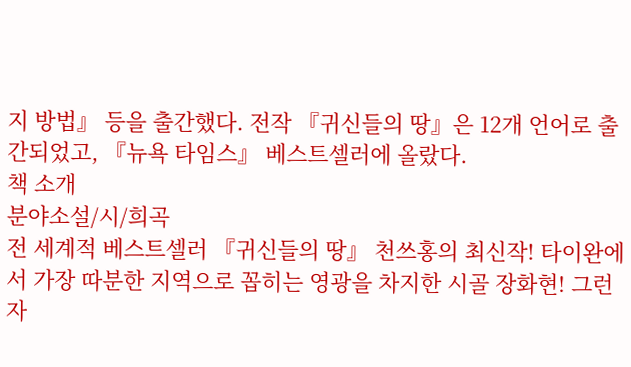지 방법』 등을 출간했다. 전작 『귀신들의 땅』은 12개 언어로 출간되었고, 『뉴욕 타임스』 베스트셀러에 올랐다.
책 소개
분야소설/시/희곡
전 세계적 베스트셀러 『귀신들의 땅』 천쓰홍의 최신작! 타이완에서 가장 따분한 지역으로 꼽히는 영광을 차지한 시골 장화현! 그런 자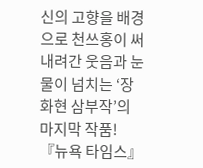신의 고향을 배경으로 천쓰홍이 써 내려간 웃음과 눈물이 넘치는 ‘장화현 삼부작’의 마지막 작품! 『뉴욕 타임스』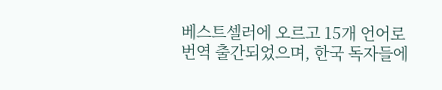베스트셀러에 오르고 15개 언어로 번역 출간되었으며, 한국 독자들에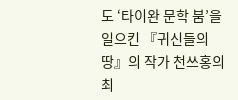도 ‘타이완 문학 붐’을 일으킨 『귀신들의 땅』의 작가 천쓰홍의 최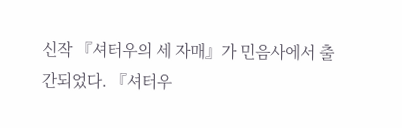신작 『셔터우의 세 자매』가 민음사에서 출간되었다. 『셔터우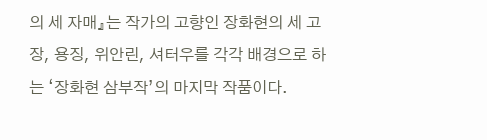의 세 자매』는 작가의 고향인 장화현의 세 고장, 용징, 위안린, 셔터우를 각각 배경으로 하는 ‘장화현 삼부작’의 마지막 작품이다.